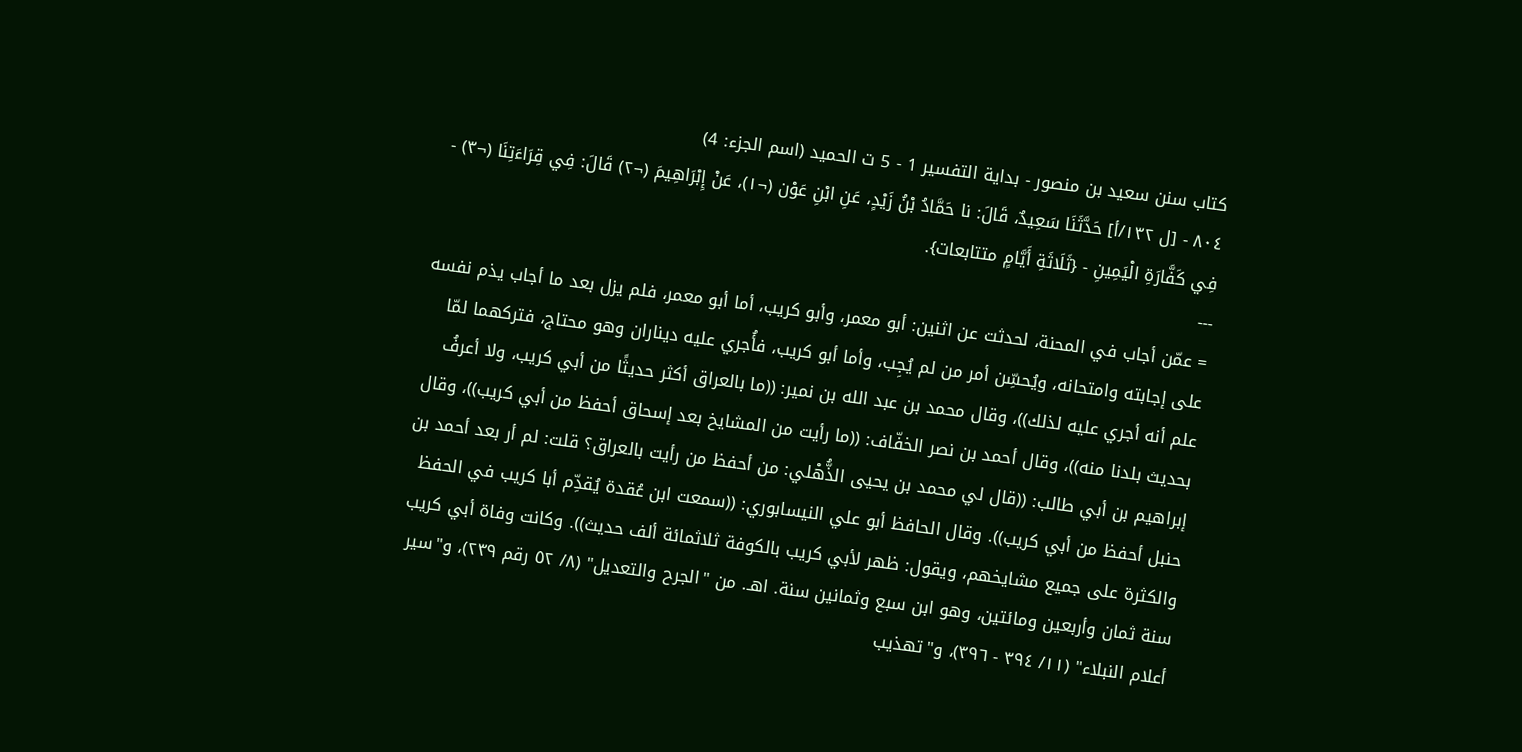كتاب سنن سعيد بن منصور - بداية التفسير 1 - 5 ت الحميد (اسم الجزء: 4)
٨٠٤ - [ل ١٣٢/أ] حَدَّثَنَا سَعِيدٌ، قَالَ: نا حَمَّادُ بْنُ زَيْدٍ، عَنِ ابْنِ عَوْن (¬١)، عَنْ إِبْرَاهِيمَ (¬٢) قَالَ: فِي قِرَاءَتِنَا (¬٣) - فِي كَفَّارَةِ الْيَمِينِ - {ثَلَاثَةِ أَيَّامٍ متتابعات}.
---
= عمّن أجاب في المحنة، لحدثت عن اثنين: أبو معمر، وأبو كريب، أما أبو معمر، فلم يزل بعد ما أجاب يذم نفسه على إجابته وامتحانه، ويُحسِّن أمر من لم يُجِب، وأما أبو كريب، فأُجري عليه ديناران وهو محتاج، فتركهما لمّا علم أنه أجري عليه لذلك))، وقال محمد بن عبد الله بن نمير: ((ما بالعراق أكثر حديثًا من أبي كريب، ولا أعرفُ بحديث بلدنا منه))، وقال أحمد بن نصر الخفّاف: ((ما رأيت من المشايخ بعد إسحاق أحفظ من أبي كريب))، وقال إبراهيم بن أبي طالب: ((قال لي محمد بن يحيى الذُّهْلي: من أحفظ من رأيت بالعراق؟ قلت: لم أر بعد أحمد بن حنبل أحفظ من أبي كريب)). وقال الحافظ أبو علي النيسابوري: ((سمعت ابن عُقدة يُقدِّم أبا كريب في الحفظ والكثرة على جميع مشايخهم، ويقول: ظهر لأبي كريب بالكوفة ثلاثمائة ألف حديث)). وكانت وفاة أبي كريب سنة ثمان وأربعين ومائتين، وهو ابن سبع وثمانين سنة. اهـ. من "الجرح والتعديل" (٨/ ٥٢ رقم ٢٣٩)، و"سير أعلام النبلاء" (١١/ ٣٩٤ - ٣٩٦)، و"تهذيب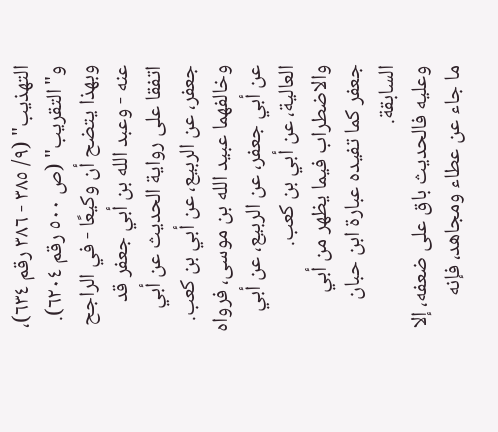التهذيب" (٩/ ٣٨٥ - ٣٨٦ رقم ٦٣٤)، و"التقريب" (ص ٥٠٠ رقم ٦٢٠٤).
وبهذا يتضح أن وكيعًا - في الراجح عنه - وعبد الله بن أبي جعفر قد اتفقا على رواية الحديث عن أبي جعفر، عن الربيع، عن أبي بن كعب.
وخالفهما عبيد الله بن موسى، فرواه عن أبي جعفر، عن الربيع، عن أبي العالية، عن أبي بن كعب.
والاضطراب فيما يظهر من أبي جعفر كما تفيده عبارة ابن حبان السابقة.
وعليه فالحديث باق على ضعفه، إلا ما جاء عن عطاء ومجاهد، فإنه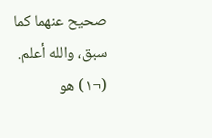صحيح عنهما كما سبق، والله أعلم.
(¬١) هو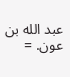عبد الله بن عون. =